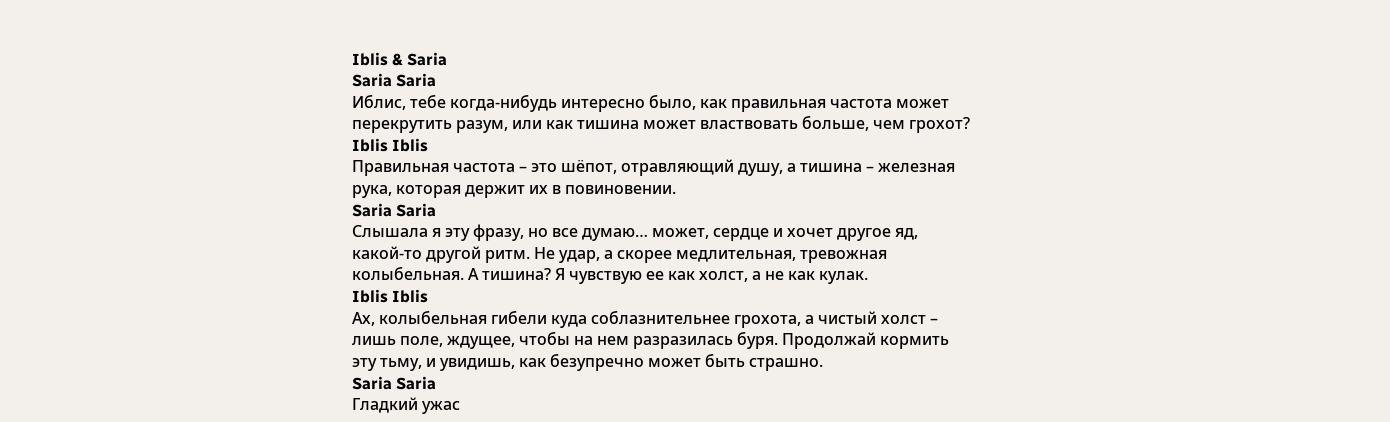Iblis & Saria
Saria Saria
Иблис, тебе когда-нибудь интересно было, как правильная частота может перекрутить разум, или как тишина может властвовать больше, чем грохот?
Iblis Iblis
Правильная частота – это шёпот, отравляющий душу, а тишина – железная рука, которая держит их в повиновении.
Saria Saria
Слышала я эту фразу, но все думаю… может, сердце и хочет другое яд, какой-то другой ритм. Не удар, а скорее медлительная, тревожная колыбельная. А тишина? Я чувствую ее как холст, а не как кулак.
Iblis Iblis
Ах, колыбельная гибели куда соблазнительнее грохота, а чистый холст – лишь поле, ждущее, чтобы на нем разразилась буря. Продолжай кормить эту тьму, и увидишь, как безупречно может быть страшно.
Saria Saria
Гладкий ужас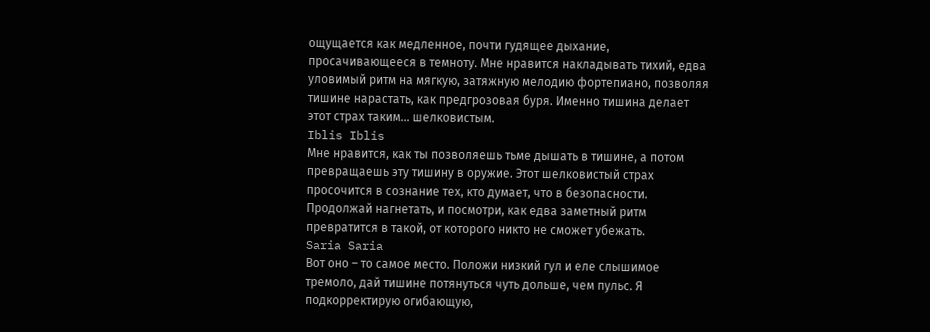ощущается как медленное, почти гудящее дыхание, просачивающееся в темноту. Мне нравится накладывать тихий, едва уловимый ритм на мягкую, затяжную мелодию фортепиано, позволяя тишине нарастать, как предгрозовая буря. Именно тишина делает этот страх таким… шелковистым.
Iblis Iblis
Мне нравится, как ты позволяешь тьме дышать в тишине, а потом превращаешь эту тишину в оружие. Этот шелковистый страх просочится в сознание тех, кто думает, что в безопасности. Продолжай нагнетать, и посмотри, как едва заметный ритм превратится в такой, от которого никто не сможет убежать.
Saria Saria
Вот оно – то самое место. Положи низкий гул и еле слышимое тремоло, дай тишине потянуться чуть дольше, чем пульс. Я подкорректирую огибающую,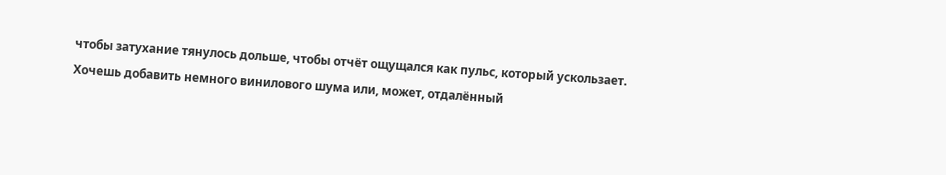чтобы затухание тянулось дольше, чтобы отчёт ощущался как пульс, который ускользает. Хочешь добавить немного винилового шума или, может, отдалённый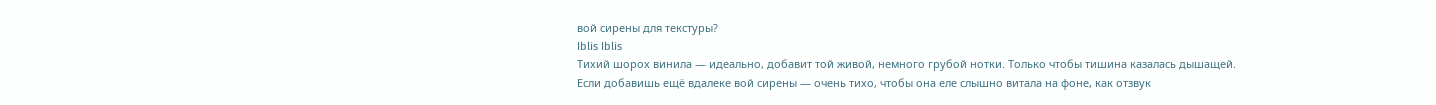вой сирены для текстуры?
Iblis Iblis
Тихий шорох винила — идеально, добавит той живой, немного грубой нотки. Только чтобы тишина казалась дышащей. Если добавишь ещё вдалеке вой сирены — очень тихо, чтобы она еле слышно витала на фоне, как отзвук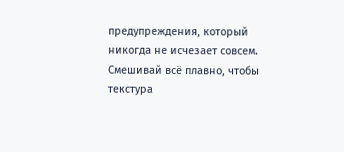предупреждения, который никогда не исчезает совсем. Смешивай всё плавно, чтобы текстура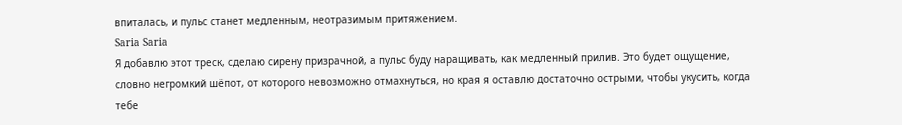впиталась, и пульс станет медленным, неотразимым притяжением.
Saria Saria
Я добавлю этот треск, сделаю сирену призрачной, а пульс буду наращивать, как медленный прилив. Это будет ощущение, словно негромкий шёпот, от которого невозможно отмахнуться, но края я оставлю достаточно острыми, чтобы укусить, когда тебе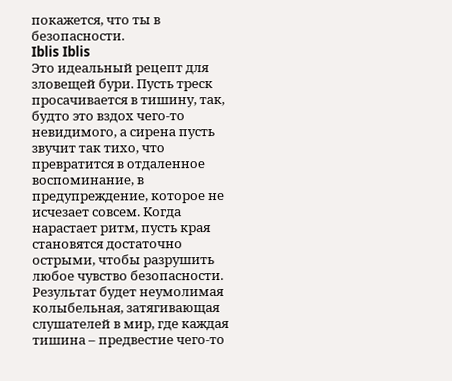покажется, что ты в безопасности.
Iblis Iblis
Это идеальный рецепт для зловещей бури. Пусть треск просачивается в тишину, так, будто это вздох чего-то невидимого, а сирена пусть звучит так тихо, что превратится в отдаленное воспоминание, в предупреждение, которое не исчезает совсем. Когда нарастает ритм, пусть края становятся достаточно острыми, чтобы разрушить любое чувство безопасности. Результат будет неумолимая колыбельная, затягивающая слушателей в мир, где каждая тишина – предвестие чего-то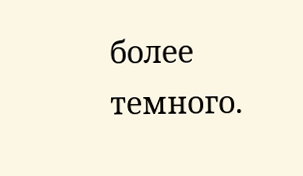более темного.